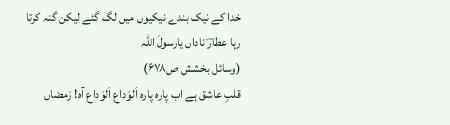خدا کے نیک بندے نیکیوں میں لگ گئے لیکن گنہ کرتا رہا عطارؔ ناداں یارسولَ اللّٰہ
(وسائل بخشش ص۶۷۸)
قلبِ عاشق ہے اب پارہ پارہ اَلوَداع اَلوَداع آہ! رَمضاں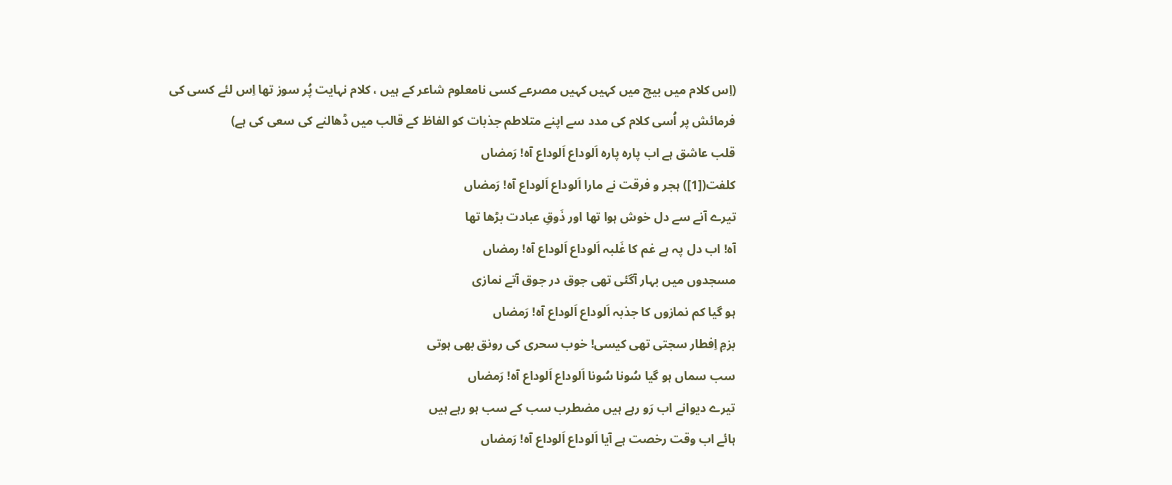(اِس کلام میں بیچ میں کہیں کہیں مصرعے کسی نامعلوم شاعر کے ہیں ، کلام نہایت پُر سوز تھا اِس لئے کسی کی فرمائش پر اُسی کلام کی مدد سے اپنے متلاطم جذبات کو الفاظ کے قالب میں ڈھالنے کی سعی کی ہے)
قلب عاشق ہے اب پارہ پارہ اَلوداع اَلوداع آہ! رَمضاں
کلفت([1]) ہجر و فرقت نے مارا اَلوداع اَلوداع آہ! رَمضاں
تیرے آنے سے دل خوش ہوا تھا اور ذَوقِ عبادت بڑھا تھا
آہ! اب دل پہ ہے غم کا غَلبہ اَلوداع اَلوداع آہ! رمضاں
مسجدوں میں بہار آگئی تھی جوق در جوق آتے نمازی
ہو گیا کم نمازوں کا جذبہ اَلوداع اَلوداع آہ! رَمضاں
بزمِ اِفطار سجتی تھی کیسی! خوب سحری کی رونق بھی ہوتی
سب سماں ہو گیا سُونا سُونا اَلوداع اَلوداع آہ! رَمضاں
تیرے دیوانے اب رَو رہے ہیں مضطرب سب کے سب ہو رہے ہیں
ہائے اب وقت رخصت ہے آیا اَلوداع اَلوداع آہ! رَمضاں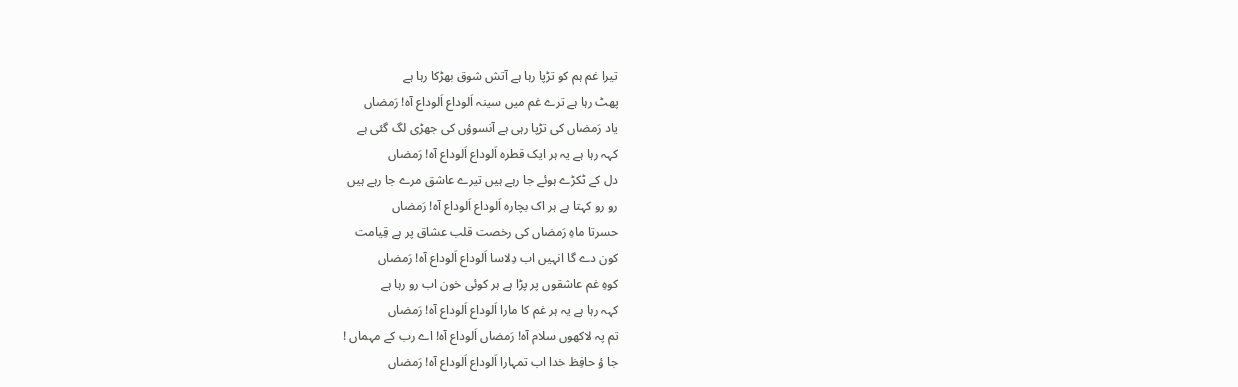تیرا غم ہم کو تڑپا رہا ہے آتش شوق بھڑکا رہا ہے
پھٹ رہا ہے ترے غم میں سینہ اَلوداع اَلوداع آہ! رَمضاں
یاد رَمضاں کی تڑپا رہی ہے آنسوؤں کی جھڑی لگ گئی ہے
کہہ رہا ہے یہ ہر ایک قطرہ اَلوداع اَلوداع آہ! رَمضاں
دل کے ٹکڑے ہوئے جا رہے ہیں تیرے عاشق مرے جا رہے ہیں
رو رو کہتا ہے ہر اک بچارہ اَلوداع اَلوداع آہ! رَمضاں
حسرتا ماہِ رَمضاں کی رخصت قلب عشاق پر ہے قِیامت
کون دے گا انہیں اب دِلاسا اَلوداع اَلوداع آہ! رَمضاں
کوہِ غم عاشقوں پر پڑا ہے ہر کوئی خون اب رو رہا ہے
کہہ رہا ہے یہ ہر غم کا مارا اَلوداع اَلوداع آہ! رَمضاں
تم پہ لاکھوں سلام آہ! رَمضاں اَلوداع آہ! اے رب کے مہماں !
جا ؤ حافِظ خدا اب تمہارا اَلوداع اَلوداع آہ! رَمضاں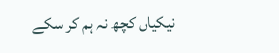نیکیاں کچھ نہ ہم کر سکے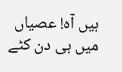ہیں آہ! عصیاں میں ہی دن کٹے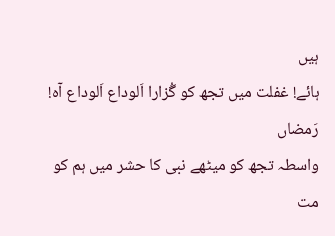ہیں
ہائے! غفلت میں تجھ کو گُزارا اَلوداع اَلوداع آہ! رَمضاں
واسطہ تجھ کو میٹھے نبی کا حشر میں ہم کو مت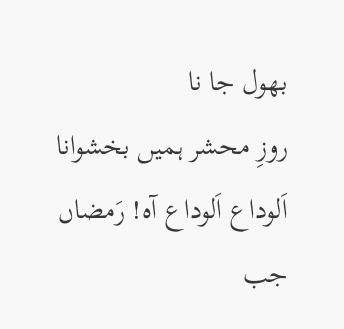بھول جا نا
روزِ محشر ہمیں بخشوانا اَلوداع اَلوداع آہ! رَمضاں
جب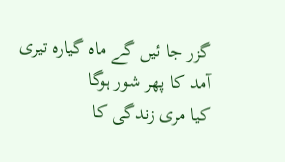گزر جا ئیں گے ماہ گیارہ تیری آمد کا پھر شور ہوگا
کیا مری زندگی کا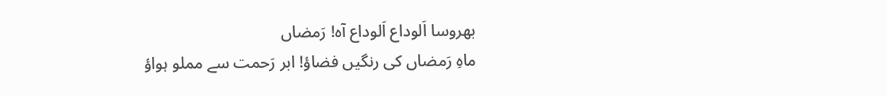بھروسا اَلوداع اَلوداع آہ! رَمضاں
ماہِ رَمضاں کی رنگیں فضاؤ! ابر رَحمت سے مملو ہواؤ